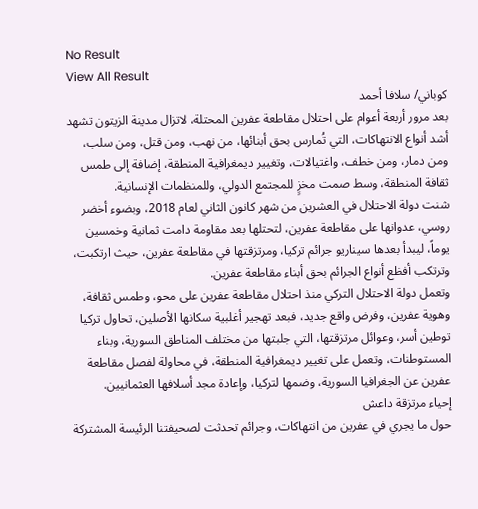No Result
View All Result
كوباني/ سلافا أحمد
بعد مرور أربعة أعوام على احتلال مقاطعة عفرين المحتلة، لاتزال مدينة الزيتون تشهد أشد أنواع الانتهاكات، التي تُمارس بحق أبنائها، من نهب، ومن قتل، ومن سلب، ومن دمار، ومن خطف، واغتيالات، وتغيير ديمغرافية المنطقة، إضافة إلى طمس ثقافة المنطقة، وسط صمت مخزٍ للمجتمع الدولي، وللمنظمات الإنسانية.
شنت دولة الاحتلال في العشرين من شهر كانون الثاني لعام 2018، وبضوء أخضر روسي، عدوانها على مقاطعة عفرين، لتحتلها بعد مقاومة دامت ثمانية وخمسين يوماً، ليبدأ بعدها سيناريو جرائم تركيا، ومرتزقتها في مقاطعة عفرين، حيث ارتكبت، وترتكب أفظع أنواع الجرائم بحق أبناء مقاطعة عفرين.
وتعمل دولة الاحتلال التركي منذ احتلال مقاطعة عفرين على محو، وطمس ثقافة، وهوية عفرين، وفرض واقع جديد، فبعد تهجير أغلبية سكانها الأصلين، تحاول تركيا توطين أسر، وعوائل مرتزقتها، التي جلبتها من مختلف المناطق السورية، وبناء المستوطنات، وتعمل على تغيير ديمغرافية المنطقة، في محاولة لفصل مقاطعة عفرين عن الجغرافيا السورية، وضمها لتركيا، وإعادة مجد أسلافها العثمانيين.
إحياء مرتزقة داعش
حول ما يجري في عفرين من انتهاكات، وجرائم تحدثت لصحيفتنا الرئيسة المشتركة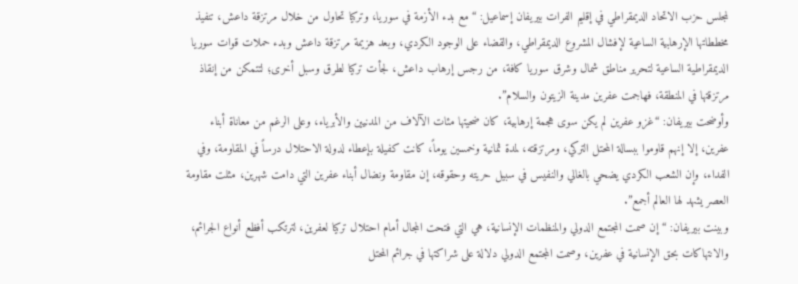لمجلس حزب الاتحاد الديمقراطي في إقليم الفرات بيريفان إسماعيل: “مع بدء الأزمة في سوريا، وتركيا تحاول من خلال مرتزقة داعش، تنفيذ مخططاتها الإرهابية الساعية لإفشال المشروع الديمقراطي، والقضاء على الوجود الكردي، وبعد هزيمة مرتزقة داعش وبدء حملات قوات سوريا الديمقراطية الساعية لتحرير مناطق شمال وشرق سوريا كافة، من رجس إرهاب داعش، لجأت تركيا لطرق وسبل أخرى؛ لتتمكن من إنقاذ مرتزقتها في المنطقة، فهاجمت عفرين مدينة الزيتون والسلام”.
وأوضحت بيريفان: “غزو عفرين لم يكن سوى هجمة إرهابية، كان ضحيتها مئات الآلاف من المدنيين والأبرياء، وعلى الرغم من معاناة أبناء عفرين، إلا إنهم قاوموا ببسالة المحتل التركي، ومرتزقته، لمدة ثمانية وخمسين يوماً، كانت كفيلة بإعطاء لدولة الاحتلال درساً في المقاومة، وفي الفداء، وإن الشعب الكردي يضحي بالغالي والنفيس في سبيل حريته وحقوقه، إن مقاومة ونضال أبناء عفرين التي دامت شهرين، مثلت مقاومة العصر يشهد لها العالم أجمع”.
وبينت بيريفان: “إن صمت المجتمع الدولي والمنظمات الإنسانية، هي التي فتحت المجال أمام احتلال تركيا لعفرين، لترتكب أفظع أنواع الجرائم، والانتهاكات بحق الإنسانية في عفرين، وصمت المجتمع الدولي دلالة على شراكتها في جرائم المحتل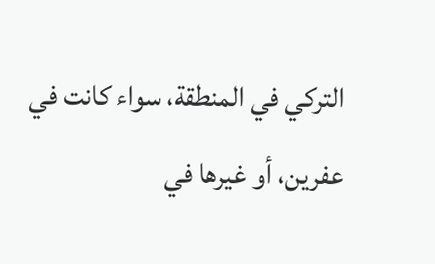التركي في المنطقة، سواء كانت في عفرين، أو غيرها في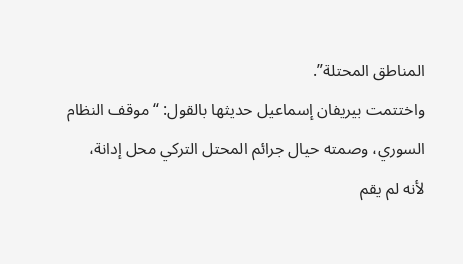المناطق المحتلة”.
واختتمت بيريفان إسماعيل حديثها بالقول: “موقف النظام السوري، وصمته حيال جرائم المحتل التركي محل إدانة، لأنه لم يقم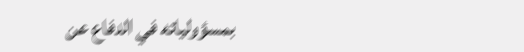بمسؤولياته في الدفاع عن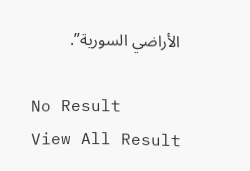الأراضي السورية”.

No Result
View All Result